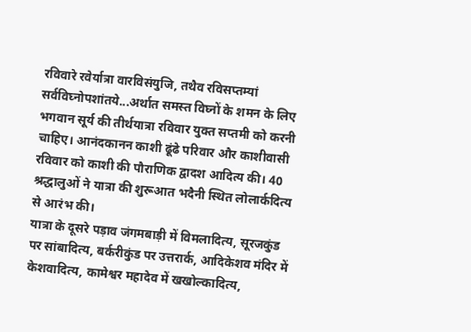रविवारे रवेर्यात्रा वारविसंयुजि, तथैव रविसप्तम्यां सर्वविघ्नोपशांतये...अर्थात समस्त विघ्नों के शमन के लिए भगवान सूर्य की तीर्थयात्रा रविवार युक्त सप्तमी को करनी चाहिए। आनंदकानन काशी ढूंढे परिवार और काशीवासी रविवार को काशी की पौराणिक द्वादश आदित्य की। 40 श्रद्धालुओं ने यात्रा की शुरूआत भदैनी स्थित लोलार्कदित्य से आरंभ की।
यात्रा के दूसरे पड़ाव जंगमबाड़ी में विमलादित्य, सूरजकुंड पर सांबादित्य, बर्करीकुंड पर उत्तरार्क, आदिकेशव मंदिर में केशवादित्य, कामेश्वर महादेव में खखोल्कादित्य,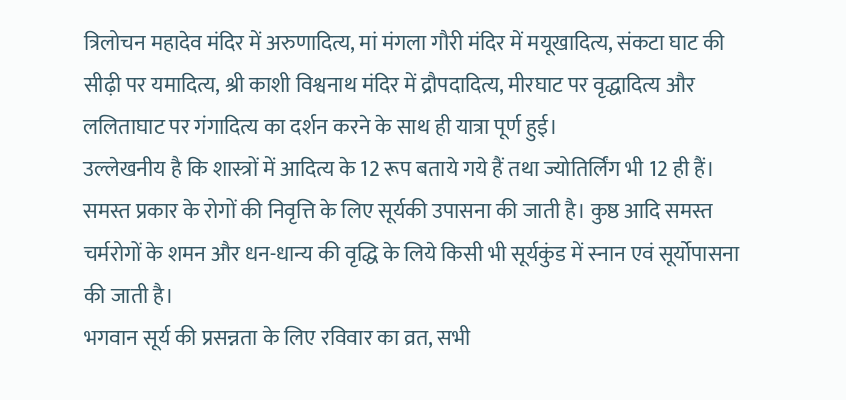त्रिलोचन महादेव मंदिर में अरुणादित्य, मां मंगला गौरी मंदिर में मयूखादित्य, संकटा घाट की सीढ़ी पर यमादित्य, श्री काशी विश्वनाथ मंदिर में द्रौपदादित्य, मीरघाट पर वृद्धादित्य और ललिताघाट पर गंगादित्य का दर्शन करने के साथ ही यात्रा पूर्ण हुई।
उल्लेखनीय है कि शास्त्रों में आदित्य के 12 रूप बताये गये हैं तथा ज्योतिर्लिंग भी 12 ही हैं। समस्त प्रकार के रोगों की निवृत्ति के लिए सूर्यकी उपासना की जाती है। कुष्ठ आदि समस्त चर्मरोगों के शमन और धन-धान्य की वृद्धि के लिये किसी भी सूर्यकुंड में स्नान एवं सूर्योपासना की जाती है।
भगवान सूर्य की प्रसन्नता के लिए रविवार का व्रत, सभी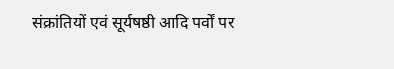संक्रांतियों एवं सूर्यषष्ठी आदि पर्वों पर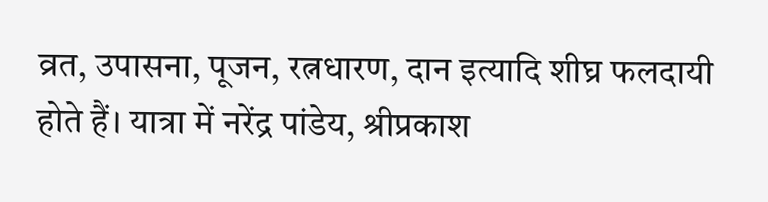व्रत, उपासना, पूजन, रत्नधारण, दान इत्यादि शीघ्र फलदायी होते हैं। यात्रा में नरेंद्र पांडेय, श्रीप्रकाश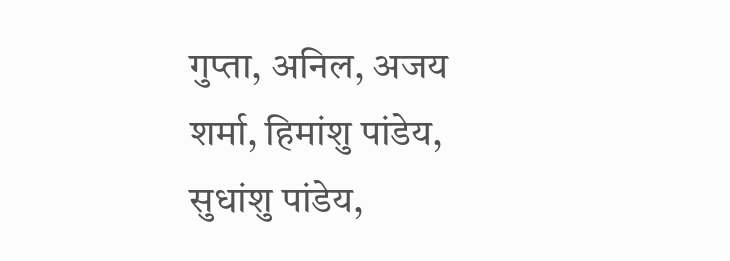गुप्ता, अनिल, अजय शर्मा, हिमांशु पांडेय, सुधांशु पांडेय,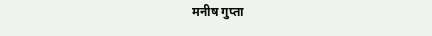मनीष गुप्ता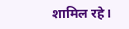शामिल रहे।